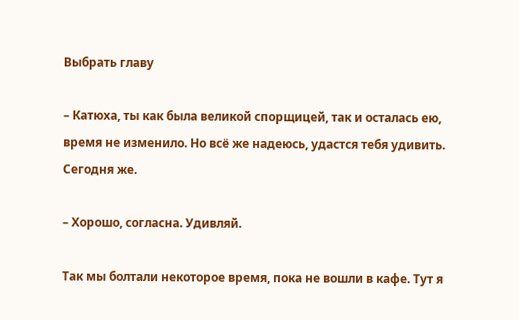Выбрать главу

– Катюха, ты как была великой спорщицей, так и осталась ею, время не изменило. Но всё же надеюсь, удастся тебя удивить. Сегодня же.

– Хорошо, согласна. Удивляй.

Так мы болтали некоторое время, пока не вошли в кафе. Тут я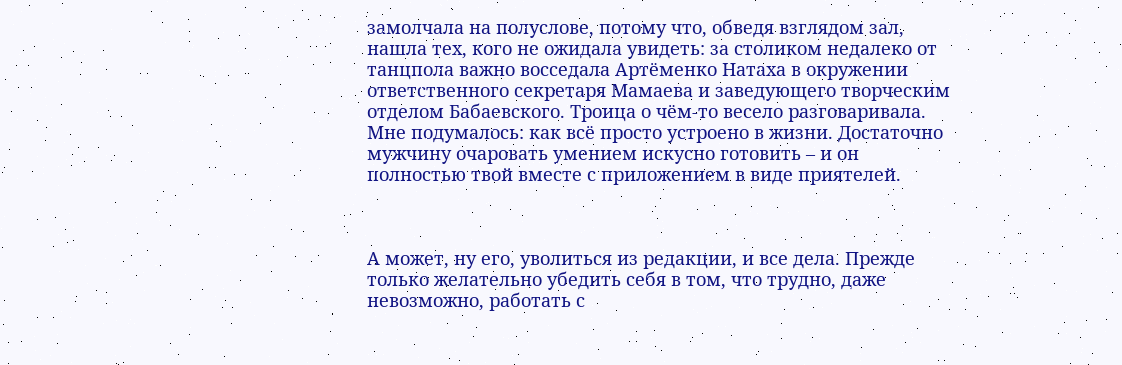замолчала на полуслове, потому что, обведя взглядом зал, нашла тех, кого не ожидала увидеть: за столиком недалеко от танцпола важно восседала Артёменко Натаха в окружении ответственного секретаря Мамаева и заведующего творческим отделом Бабаевского. Троица о чём-то весело разговаривала. Мне подумалось: как всё просто устроено в жизни. Достаточно мужчину очаровать умением искусно готовить – и он полностью твой вместе с приложением в виде приятелей.



А может, ну его, уволиться из редакции, и все дела. Прежде только желательно убедить себя в том, что трудно, даже невозможно, работать с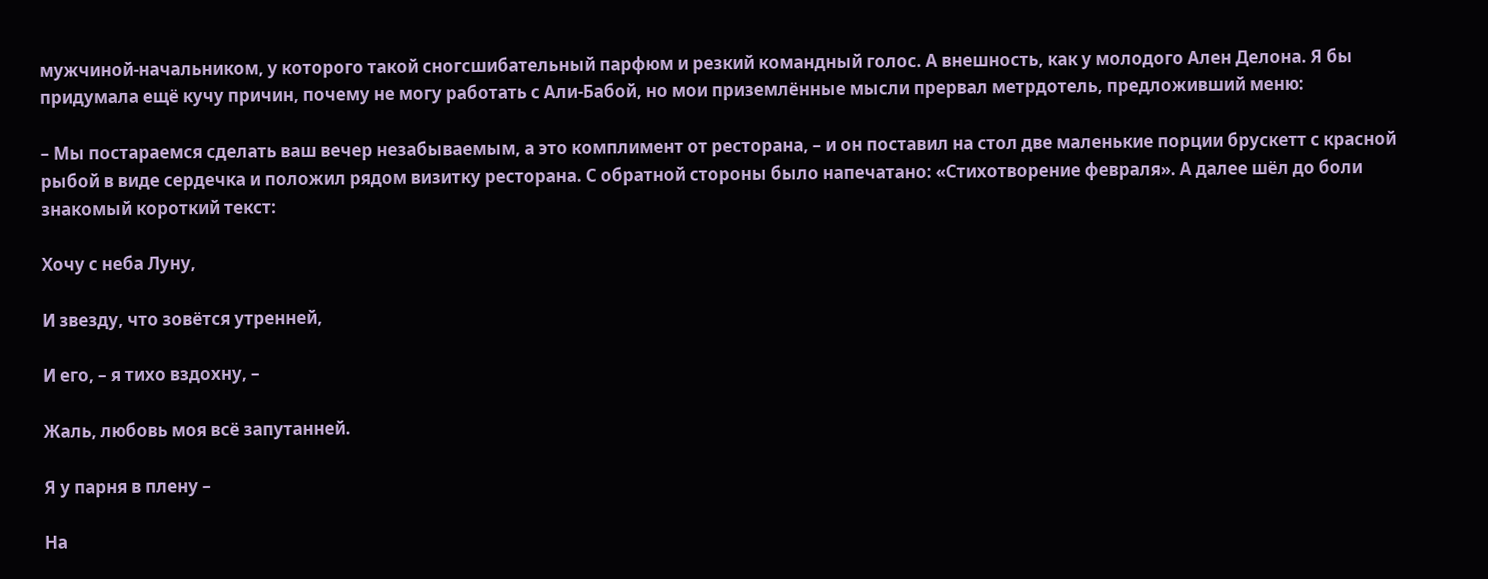мужчиной-начальником, у которого такой сногсшибательный парфюм и резкий командный голос. А внешность, как у молодого Ален Делона. Я бы придумала ещё кучу причин, почему не могу работать с Али-Бабой, но мои приземлённые мысли прервал метрдотель, предложивший меню:

– Мы постараемся сделать ваш вечер незабываемым, а это комплимент от ресторана, – и он поставил на стол две маленькие порции брускетт с красной рыбой в виде сердечка и положил рядом визитку ресторана. С обратной стороны было напечатано: «Стихотворение февраля». А далее шёл до боли знакомый короткий текст:

Хочу с неба Луну,

И звезду, что зовётся утренней,

И его, – я тихо вздохну, –

Жаль, любовь моя всё запутанней.

Я у парня в плену –

На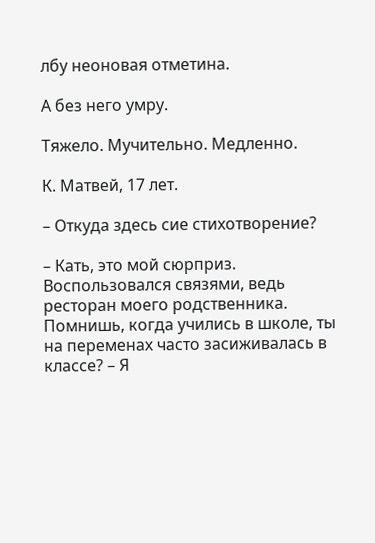лбу неоновая отметина.

А без него умру.

Тяжело. Мучительно. Медленно.

К. Матвей, 17 лет.

– Откуда здесь сие стихотворение?

– Кать, это мой сюрприз. Воспользовался связями, ведь ресторан моего родственника. Помнишь, когда учились в школе, ты на переменах часто засиживалась в классе? – Я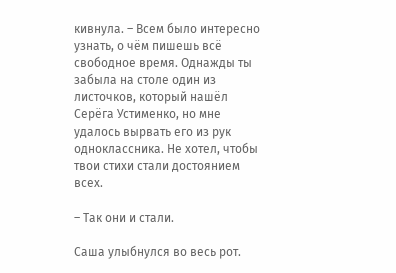кивнула. – Всем было интересно узнать, о чём пишешь всё свободное время. Однажды ты забыла на столе один из листочков, который нашёл Серёга Устименко, но мне удалось вырвать его из рук одноклассника. Не хотел, чтобы твои стихи стали достоянием всех.

– Так они и стали.

Саша улыбнулся во весь рот.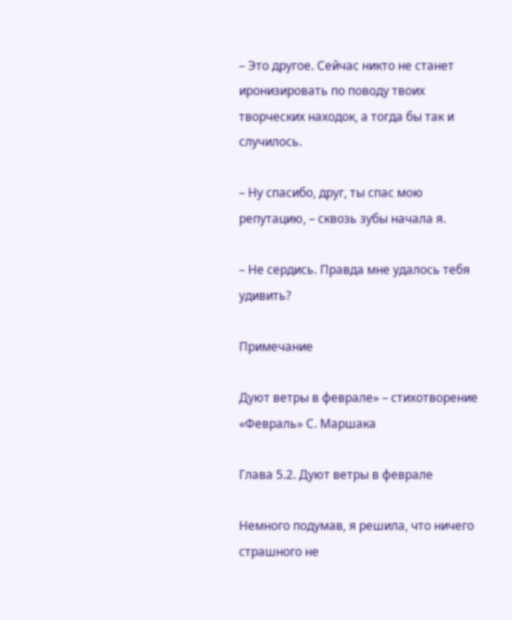– Это другое. Сейчас никто не станет иронизировать по поводу твоих творческих находок, а тогда бы так и случилось.

– Ну спасибо, друг, ты спас мою репутацию, – сквозь зубы начала я.

– Не сердись. Правда мне удалось тебя удивить?

Примечание

Дуют ветры в феврале» – стихотворение «Февраль» С. Маршака

Глава 5.2. Дуют ветры в феврале

Немного подумав, я решила, что ничего страшного не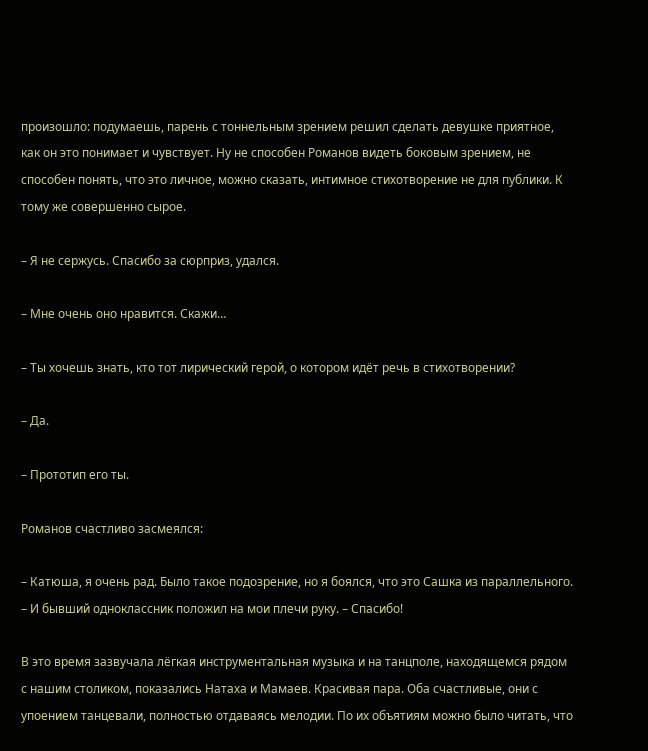произошло: подумаешь, парень с тоннельным зрением решил сделать девушке приятное, как он это понимает и чувствует. Ну не способен Романов видеть боковым зрением, не способен понять, что это личное, можно сказать, интимное стихотворение не для публики. К тому же совершенно сырое.

– Я не сержусь. Спасибо за сюрприз, удался.

– Мне очень оно нравится. Скажи…

– Ты хочешь знать, кто тот лирический герой, о котором идёт речь в стихотворении?

– Да.

– Прототип его ты.

Романов счастливо засмеялся:

– Катюша, я очень рад. Было такое подозрение, но я боялся, что это Сашка из параллельного. – И бывший одноклассник положил на мои плечи руку. – Спасибо!

В это время зазвучала лёгкая инструментальная музыка и на танцполе, находящемся рядом с нашим столиком, показались Натаха и Мамаев. Красивая пара. Оба счастливые, они с упоением танцевали, полностью отдаваясь мелодии. По их объятиям можно было читать, что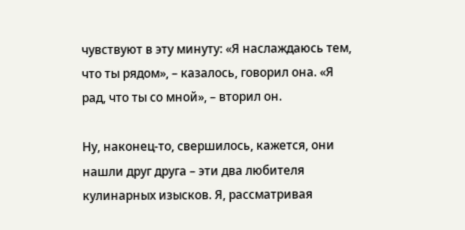чувствуют в эту минуту: «Я наслаждаюсь тем, что ты рядом», – казалось, говорил она. «Я рад, что ты со мной», – вторил он.

Ну, наконец-то, свершилось, кажется, они нашли друг друга – эти два любителя кулинарных изысков. Я, рассматривая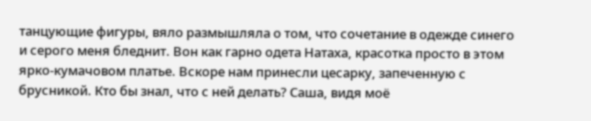танцующие фигуры, вяло размышляла о том, что сочетание в одежде синего и серого меня бледнит. Вон как гарно одета Натаха, красотка просто в этом ярко-кумачовом платье. Вскоре нам принесли цесарку, запеченную с брусникой. Кто бы знал, что с ней делать? Саша, видя моё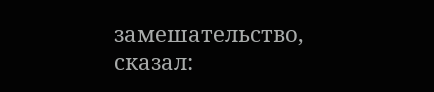замешательство, сказал: